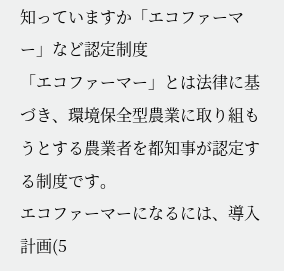知っていますか「エコファーマー」など認定制度
「エコファーマー」とは法律に基づき、環境保全型農業に取り組もうとする農業者を都知事が認定する制度です。
エコファーマーになるには、導入計画(5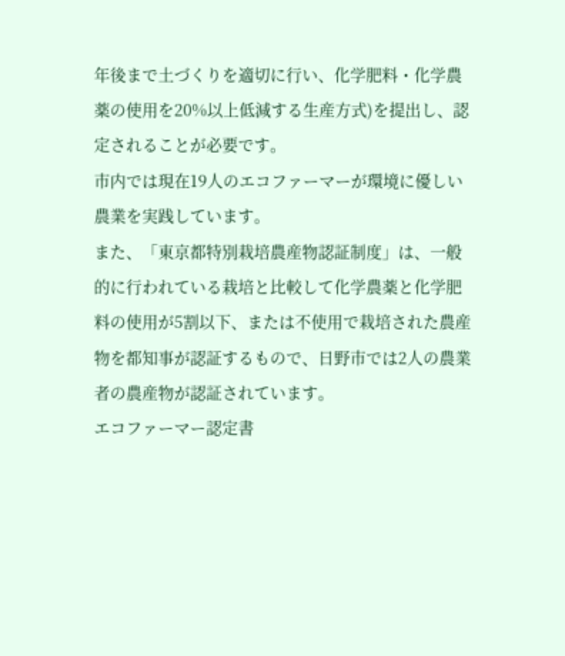年後まで土づくりを適切に行い、化学肥料・化学農薬の使用を20%以上低減する生産方式)を提出し、認定されることが必要です。
市内では現在19人のエコファーマーが環境に優しい農業を実践しています。
また、「東京都特別栽培農産物認証制度」は、一般的に行われている栽培と比較して化学農薬と化学肥料の使用が5割以下、または不使用で栽培された農産物を都知事が認証するもので、日野市では2人の農業者の農産物が認証されています。
エコファーマー認定書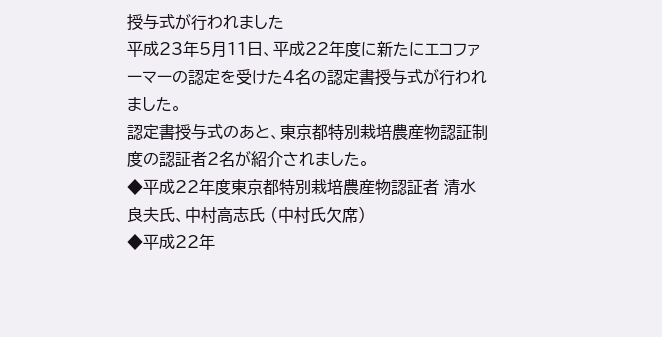授与式が行われました
平成23年5月11日、平成22年度に新たにエコファーマーの認定を受けた4名の認定書授与式が行われました。
認定書授与式のあと、東京都特別栽培農産物認証制度の認証者2名が紹介されました。
◆平成22年度東京都特別栽培農産物認証者 清水良夫氏、中村高志氏 (中村氏欠席)
◆平成22年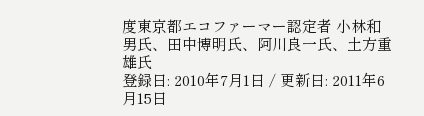度東京都エコファーマー認定者 小林和男氏、田中博明氏、阿川良一氏、土方重雄氏
登録日: 2010年7月1日 / 更新日: 2011年6月15日